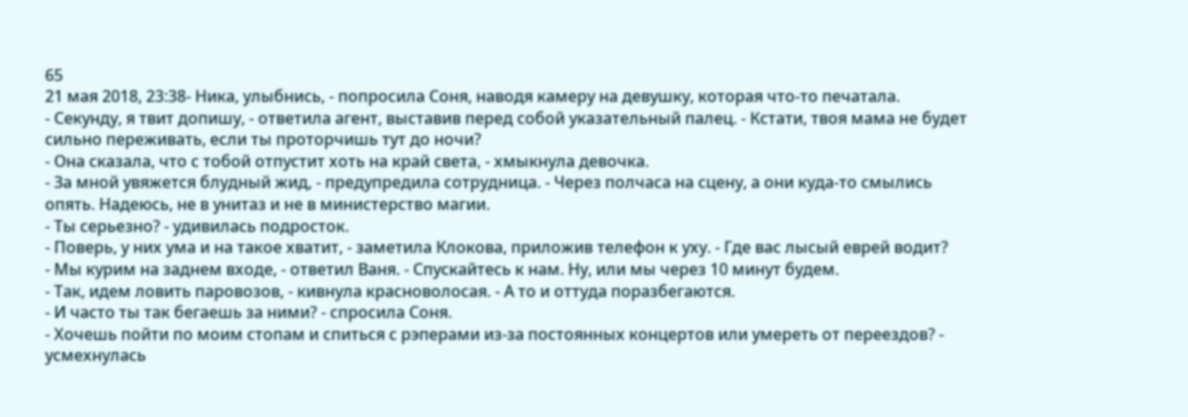65
21 мая 2018, 23:38- Ника, улыбнись, - попросила Соня, наводя камеру на девушку, которая что-то печатала.
- Секунду, я твит допишу, - ответила агент, выставив перед собой указательный палец. - Кстати, твоя мама не будет сильно переживать, если ты проторчишь тут до ночи?
- Она сказала, что с тобой отпустит хоть на край света, - хмыкнула девочка.
- За мной увяжется блудный жид, - предупредила сотрудница. - Через полчаса на сцену, а они куда-то смылись опять. Надеюсь, не в унитаз и не в министерство магии.
- Ты серьезно? - удивилась подросток.
- Поверь, у них ума и на такое хватит, - заметила Клокова, приложив телефон к уху. - Где вас лысый еврей водит?
- Мы курим на заднем входе, - ответил Ваня. - Спускайтесь к нам. Ну, или мы через 10 минут будем.
- Так, идем ловить паровозов, - кивнула красноволосая. - А то и оттуда поразбегаются.
- И часто ты так бегаешь за ними? - спросила Соня.
- Хочешь пойти по моим стопам и спиться с рэперами из-за постоянных концертов или умереть от переездов? - усмехнулась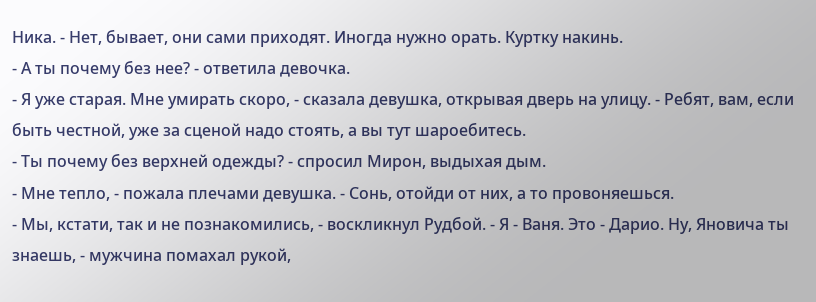Ника. - Нет, бывает, они сами приходят. Иногда нужно орать. Куртку накинь.
- А ты почему без нее? - ответила девочка.
- Я уже старая. Мне умирать скоро, - сказала девушка, открывая дверь на улицу. - Ребят, вам, если быть честной, уже за сценой надо стоять, а вы тут шароебитесь.
- Ты почему без верхней одежды? - спросил Мирон, выдыхая дым.
- Мне тепло, - пожала плечами девушка. - Сонь, отойди от них, а то провоняешься.
- Мы, кстати, так и не познакомились, - воскликнул Рудбой. - Я - Ваня. Это - Дарио. Ну, Яновича ты знаешь, - мужчина помахал рукой,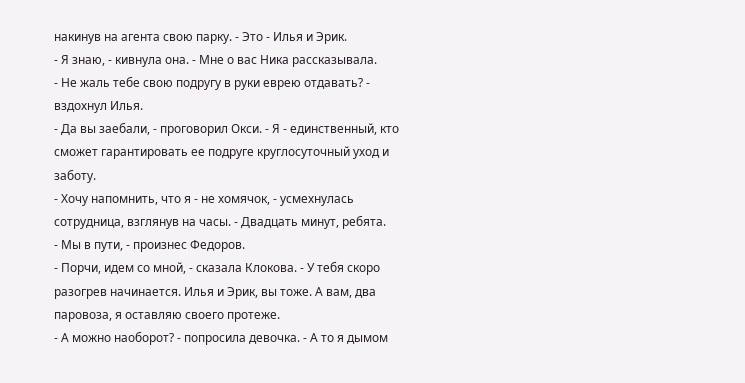накинув на агента свою парку. - Это - Илья и Эрик.
- Я знаю, - кивнула она. - Мне о вас Ника рассказывала.
- Не жаль тебе свою подругу в руки еврею отдавать? - вздохнул Илья.
- Да вы заебали, - проговорил Окси. - Я - единственный, кто сможет гарантировать ее подруге круглосуточный уход и заботу.
- Хочу напомнить, что я - не хомячок, - усмехнулась сотрудница, взглянув на часы. - Двадцать минут, ребята.
- Мы в пути, - произнес Федоров.
- Порчи, идем со мной, - сказала Клокова. - У тебя скоро разогрев начинается. Илья и Эрик, вы тоже. А вам, два паровоза, я оставляю своего протеже.
- А можно наоборот? - попросила девочка. - А то я дымом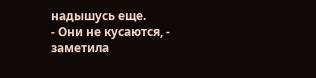надышусь еще.
- Они не кусаются, - заметила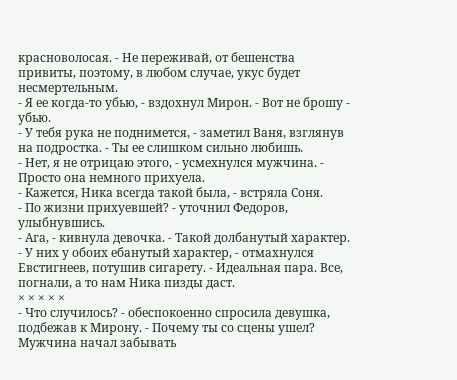красноволосая. - Не переживай, от бешенства привиты, поэтому, в любом случае, укус будет несмертельным.
- Я ее когда-то убью, - вздохнул Мирон. - Вот не брошу - убью.
- У тебя рука не поднимется, - заметил Ваня, взглянув на подростка. - Ты ее слишком сильно любишь.
- Нет, я не отрицаю этого, - усмехнулся мужчина. - Просто она немного прихуела.
- Кажется, Ника всегда такой была, - встряла Соня.
- По жизни прихуевшей? - уточнил Федоров, улыбнувшись.
- Ага, - кивнула девочка. - Такой долбанутый характер.
- У них у обоих ебанутый характер, - отмахнулся Евстигнеев, потушив сигарету. - Идеальная пара. Все, погнали, а то нам Ника пизды даст.
× × × × ×
- Что случилось? - обеспокоенно спросила девушка, подбежав к Мирону. - Почему ты со сцены ушел?
Мужчина начал забывать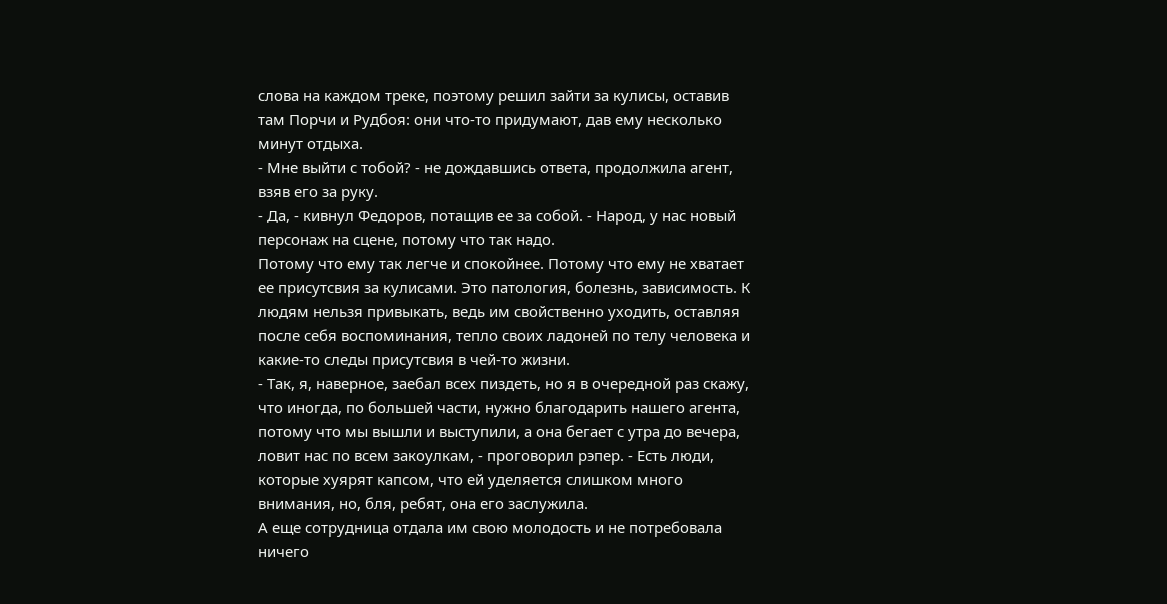слова на каждом треке, поэтому решил зайти за кулисы, оставив там Порчи и Рудбоя: они что-то придумают, дав ему несколько минут отдыха.
- Мне выйти с тобой? - не дождавшись ответа, продолжила агент, взяв его за руку.
- Да, - кивнул Федоров, потащив ее за собой. - Народ, у нас новый персонаж на сцене, потому что так надо.
Потому что ему так легче и спокойнее. Потому что ему не хватает ее присутсвия за кулисами. Это патология, болезнь, зависимость. К людям нельзя привыкать, ведь им свойственно уходить, оставляя после себя воспоминания, тепло своих ладоней по телу человека и какие-то следы присутсвия в чей-то жизни.
- Так, я, наверное, заебал всех пиздеть, но я в очередной раз скажу, что иногда, по большей части, нужно благодарить нашего агента, потому что мы вышли и выступили, а она бегает с утра до вечера, ловит нас по всем закоулкам, - проговорил рэпер. - Есть люди, которые хуярят капсом, что ей уделяется слишком много внимания, но, бля, ребят, она его заслужила.
А еще сотрудница отдала им свою молодость и не потребовала ничего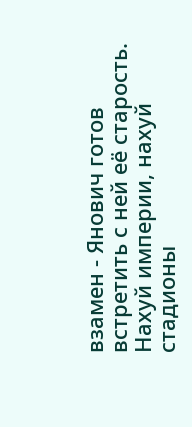взамен - Янович готов встретить с ней её старость. Нахуй империи, нахуй стадионы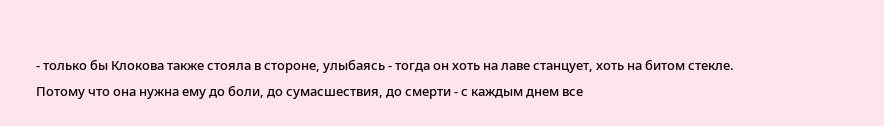- только бы Клокова также стояла в стороне, улыбаясь - тогда он хоть на лаве станцует, хоть на битом стекле. Потому что она нужна ему до боли, до сумасшествия, до смерти - с каждым днем все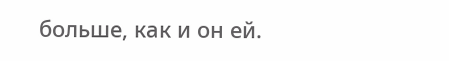больше, как и он ей.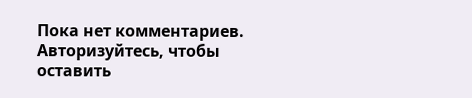Пока нет комментариев. Авторизуйтесь, чтобы оставить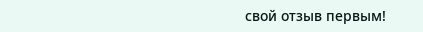свой отзыв первым!